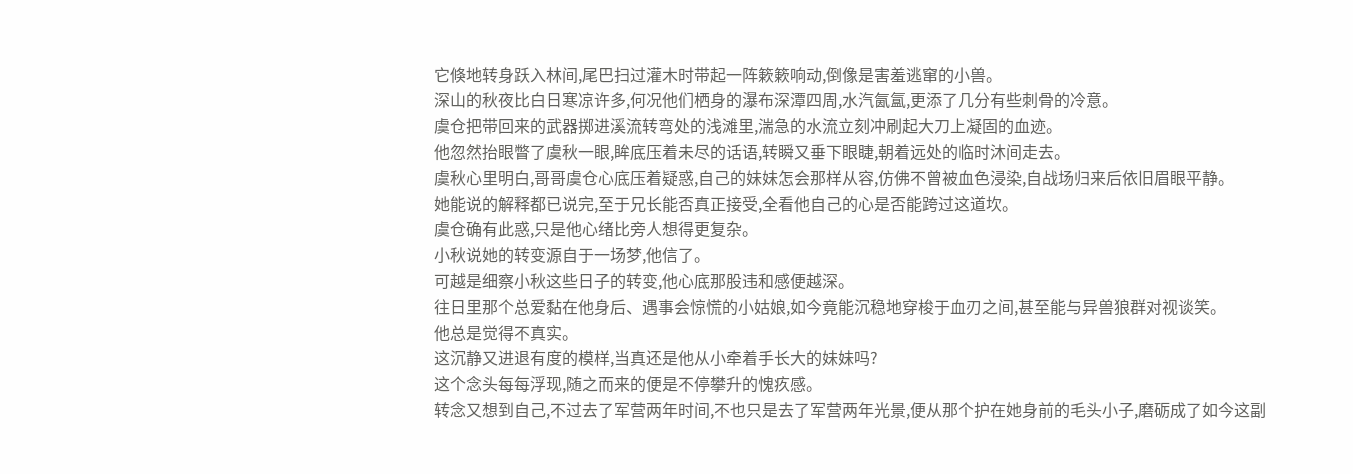它倏地转身跃入林间,尾巴扫过灌木时带起一阵簌簌响动,倒像是害羞逃窜的小兽。
深山的秋夜比白日寒凉许多,何况他们栖身的瀑布深潭四周,水汽氤氲,更添了几分有些刺骨的冷意。
虞仓把带回来的武器掷进溪流转弯处的浅滩里,湍急的水流立刻冲刷起大刀上凝固的血迹。
他忽然抬眼瞥了虞秋一眼,眸底压着未尽的话语,转瞬又垂下眼睫,朝着远处的临时沐间走去。
虞秋心里明白,哥哥虞仓心底压着疑惑,自己的妹妹怎会那样从容,仿佛不曾被血色浸染,自战场归来后依旧眉眼平静。
她能说的解释都已说完,至于兄长能否真正接受,全看他自己的心是否能跨过这道坎。
虞仓确有此惑,只是他心绪比旁人想得更复杂。
小秋说她的转变源自于一场梦,他信了。
可越是细察小秋这些日子的转变,他心底那股违和感便越深。
往日里那个总爱黏在他身后、遇事会惊慌的小姑娘,如今竟能沉稳地穿梭于血刃之间,甚至能与异兽狼群对视谈笑。
他总是觉得不真实。
这沉静又进退有度的模样,当真还是他从小牵着手长大的妹妹吗?
这个念头每每浮现,随之而来的便是不停攀升的愧疚感。
转念又想到自己,不过去了军营两年时间,不也只是去了军营两年光景,便从那个护在她身前的毛头小子,磨砺成了如今这副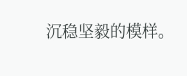沉稳坚毅的模样。